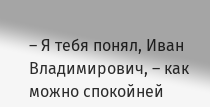– Я тебя понял, Иван Владимирович, – как можно спокойней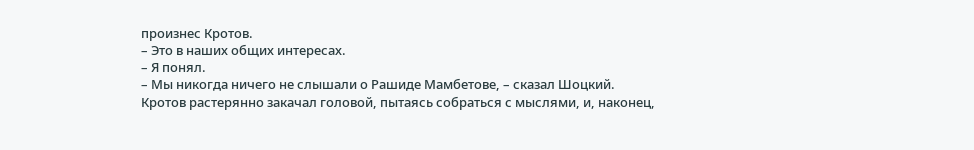произнес Кротов.
– Это в наших общих интересах.
– Я понял.
– Мы никогда ничего не слышали о Рашиде Мамбетове, – сказал Шоцкий.
Кротов растерянно закачал головой, пытаясь собраться с мыслями, и, наконец,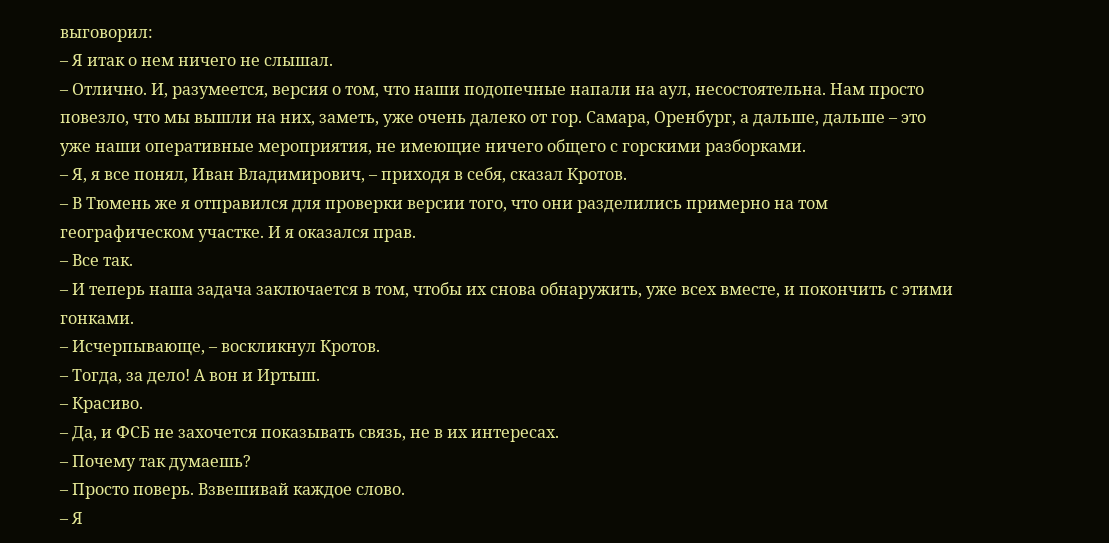выговорил:
– Я итак о нем ничего не слышал.
– Отлично. И, разумеется, версия о том, что наши подопечные напали на аул, несостоятельна. Нам просто повезло, что мы вышли на них, заметь, уже очень далеко от гор. Самара, Оренбург, а дальше, дальше – это уже наши оперативные мероприятия, не имеющие ничего общего с горскими разборками.
– Я, я все понял, Иван Владимирович, – приходя в себя, сказал Кротов.
– В Тюмень же я отправился для проверки версии того, что они разделились примерно на том географическом участке. И я оказался прав.
– Все так.
– И теперь наша задача заключается в том, чтобы их снова обнаружить, уже всех вместе, и покончить с этими гонками.
– Исчерпывающе, – воскликнул Кротов.
– Тогда, за дело! А вон и Иртыш.
– Красиво.
– Да, и ФСБ не захочется показывать связь, не в их интересах.
– Почему так думаешь?
– Просто поверь. Взвешивай каждое слово.
– Я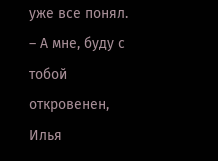уже все понял.
– А мне, буду с тобой откровенен, Илья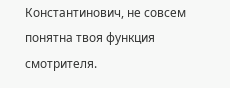Константинович, не совсем понятна твоя функция смотрителя.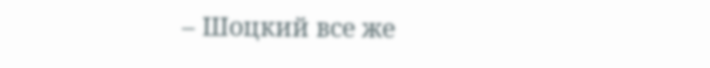– Шоцкий все же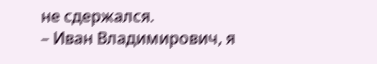не сдержался.
– Иван Владимирович, я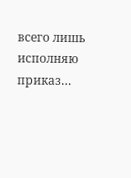всего лишь исполняю приказ…